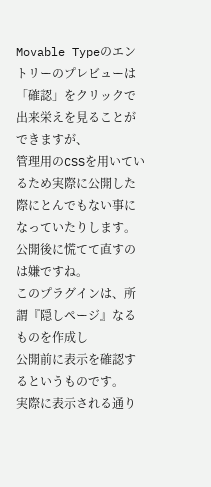Movable Typeのエントリーのプレビューは「確認」をクリックで出来栄えを見ることができますが、
管理用のCSSを用いているため実際に公開した際にとんでもない事になっていたりします。
公開後に慌てて直すのは嫌ですね。
このプラグインは、所謂『隠しページ』なるものを作成し
公開前に表示を確認するというものです。
実際に表示される通り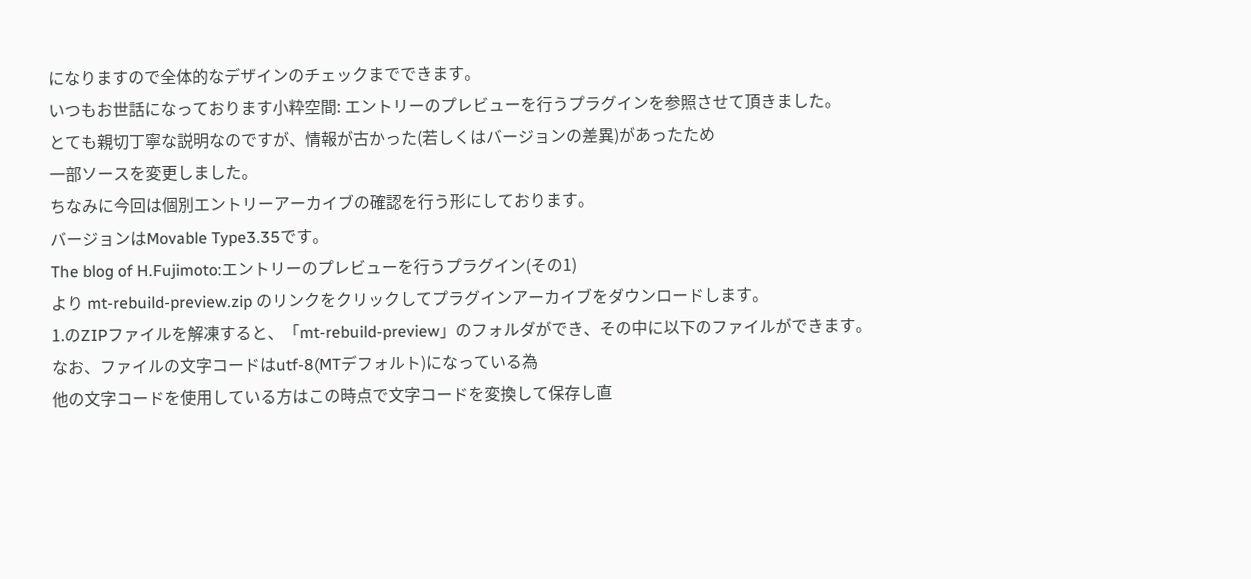になりますので全体的なデザインのチェックまでできます。
いつもお世話になっております小粋空間: エントリーのプレビューを行うプラグインを参照させて頂きました。
とても親切丁寧な説明なのですが、情報が古かった(若しくはバージョンの差異)があったため
一部ソースを変更しました。
ちなみに今回は個別エントリーアーカイブの確認を行う形にしております。
バージョンはMovable Type3.35です。
The blog of H.Fujimoto:エントリーのプレビューを行うプラグイン(その1)
より mt-rebuild-preview.zip のリンクをクリックしてプラグインアーカイブをダウンロードします。
1.のZIPファイルを解凍すると、「mt-rebuild-preview」のフォルダができ、その中に以下のファイルができます。
なお、ファイルの文字コードはutf-8(MTデフォルト)になっている為
他の文字コードを使用している方はこの時点で文字コードを変換して保存し直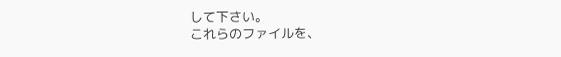して下さい。
これらのファイルを、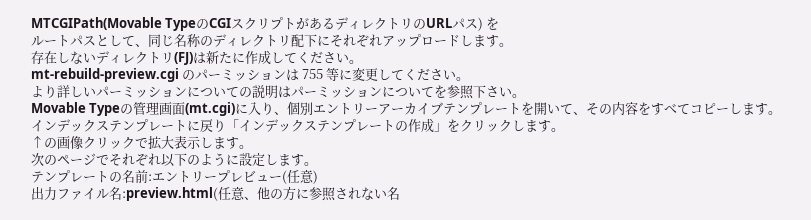MTCGIPath(Movable TypeのCGIスクリプトがあるディレクトリのURLパス) を
ルートパスとして、同じ名称のディレクトリ配下にそれぞれアップロードします。
存在しないディレクトリ(FJ)は新たに作成してください。
mt-rebuild-preview.cgi のパーミッションは 755 等に変更してください。
より詳しいパーミッションについての説明はパーミッションについてを参照下さい。
Movable Typeの管理画面(mt.cgi)に入り、個別エントリーアーカイブテンプレートを開いて、その内容をすべてコピーします。
インデックステンプレートに戻り「インデックステンプレートの作成」をクリックします。
↑の画像クリックで拡大表示します。
次のページでそれぞれ以下のように設定します。
テンプレートの名前:エントリープレビュー(任意)
出力ファイル名:preview.html(任意、他の方に参照されない名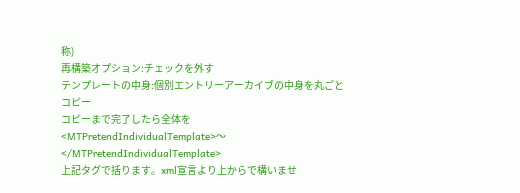称)
再構築オプション:チェックを外す
テンプレートの中身:個別エントリーアーカイブの中身を丸ごとコピー
コピーまで完了したら全体を
<MTPretendIndividualTemplate>〜</MTPretendIndividualTemplate>
上記タグで括ります。xml宣言より上からで構いませ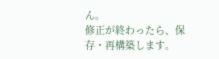ん。
修正が終わったら、保存・再構築します。